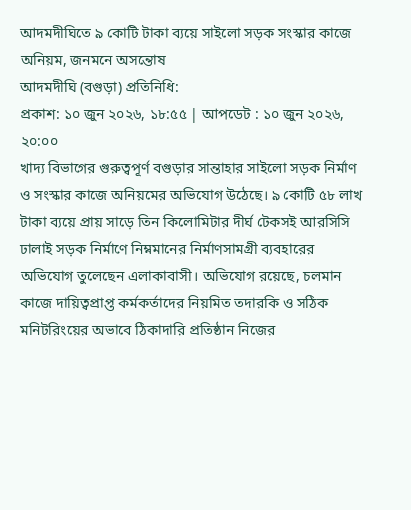আদমদীঘিতে ৯ কোটি টাকা ব্যয়ে সাইলো সড়ক সংস্কার কাজে অনিয়ম, জনমনে অসন্তোষ
আদমদীঘি (বগুড়া) প্রতিনিধি:
প্রকাশ: ১০ জুন ২০২৬, ১৮:৫৫ | আপডেট : ১০ জুন ২০২৬, ২০:০০
খাদ্য বিভাগের গুরুত্বপূর্ণ বগুড়ার সান্তাহার সাইলো সড়ক নির্মাণ ও সংস্কার কাজে অনিয়মের অভিযোগ উঠেছে। ৯ কোটি ৫৮ লাখ টাকা ব্যয়ে প্রায় সাড়ে তিন কিলোমিটার দীর্ঘ টেকসই আরসিসি ঢালাই সড়ক নির্মাণে নিম্নমানের নির্মাণসামগ্রী ব্যবহারের অভিযোগ তুলেছেন এলাকাবাসী। অভিযোগ রয়েছে, চলমান কাজে দায়িত্বপ্রাপ্ত কর্মকর্তাদের নিয়মিত তদারকি ও সঠিক মনিটরিংয়ের অভাবে ঠিকাদারি প্রতিষ্ঠান নিজের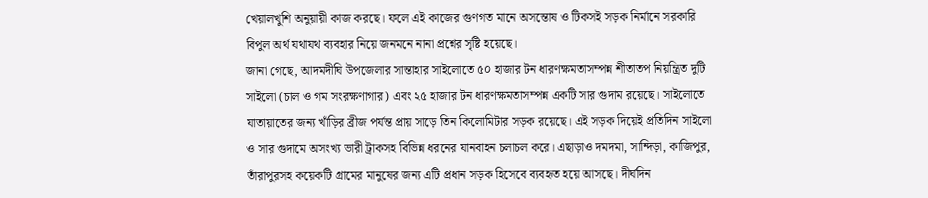খেয়ালখুশি অনুয়ায়ী কাজ করছে। ফলে এই কাজের গুণগত মানে অসন্তোষ ও টিকসই সড়ক নির্মানে সরকারি বিপুল অর্থ যথাযথ ব্যবহার নিয়ে জনমনে নানা প্রশ্নের সৃষ্টি হয়েছে।
জানা গেছে, আদমদীঘি উপজেলার সান্তাহার সাইলোতে ৫০ হাজার টন ধারণক্ষমতাসম্পন্ন শীতাতপ নিয়ন্ত্রিত দুটি সাইলো (চাল ও গম সংরক্ষণাগার) এবং ২৫ হাজার টন ধারণক্ষমতাসম্পন্ন একটি সার গুদাম রয়েছে। সাইলোতে যাতায়াতের জন্য খাঁড়ির ব্রীজ পর্যন্ত প্রায় সাড়ে তিন কিলোমিটার সড়ক রয়েছে। এই সড়ক দিয়েই প্রতিদিন সাইলো ও সার গুদামে অসংখ্য ভারী ট্রাকসহ বিভিন্ন ধরনের যানবাহন চলাচল করে। এছাড়াও দমদমা, সান্দিড়া, কাজিপুর, তাঁরাপুরসহ কয়েকটি গ্রামের মানুষের জন্য এটি প্রধান সড়ক হিসেবে ব্যবহৃত হয়ে আসছে। দীর্ঘদিন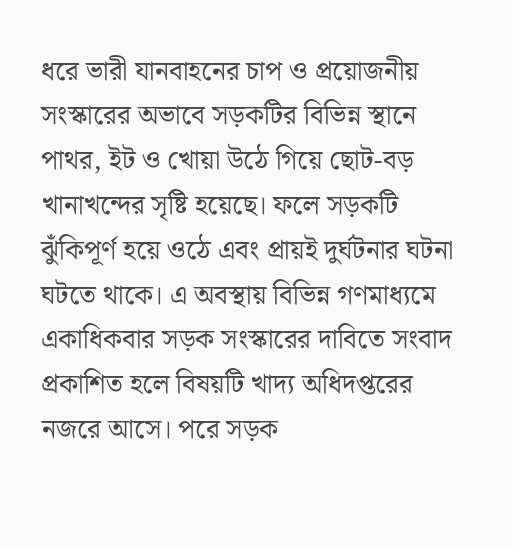ধরে ভারী যানবাহনের চাপ ও প্রয়োজনীয় সংস্কারের অভাবে সড়কটির বিভিন্ন স্থানে পাথর, ইট ও খোয়া উঠে গিয়ে ছোট-বড় খানাখন্দের সৃষ্টি হয়েছে। ফলে সড়কটি ঝুঁকিপূর্ণ হয়ে ওঠে এবং প্রায়ই দুর্ঘটনার ঘটনা ঘটতে থাকে। এ অবস্থায় বিভিন্ন গণমাধ্যমে একাধিকবার সড়ক সংস্কারের দাবিতে সংবাদ প্রকাশিত হলে বিষয়টি খাদ্য অধিদপ্তরের নজরে আসে। পরে সড়ক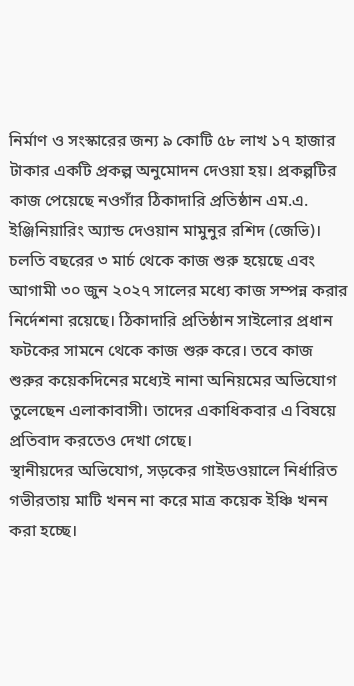নির্মাণ ও সংস্কারের জন্য ৯ কোটি ৫৮ লাখ ১৭ হাজার টাকার একটি প্রকল্প অনুমোদন দেওয়া হয়। প্রকল্পটির কাজ পেয়েছে নওগাঁর ঠিকাদারি প্রতিষ্ঠান এম.এ. ইঞ্জিনিয়ারিং অ্যান্ড দেওয়ান মামুনুর রশিদ (জেভি)। চলতি বছরের ৩ মার্চ থেকে কাজ শুরু হয়েছে এবং আগামী ৩০ জুন ২০২৭ সালের মধ্যে কাজ সম্পন্ন করার নির্দেশনা রয়েছে। ঠিকাদারি প্রতিষ্ঠান সাইলোর প্রধান ফটকের সামনে থেকে কাজ শুরু করে। তবে কাজ শুরুর কয়েকদিনের মধ্যেই নানা অনিয়মের অভিযোগ তুলেছেন এলাকাবাসী। তাদের একাধিকবার এ বিষয়ে প্রতিবাদ করতেও দেখা গেছে।
স্থানীয়দের অভিযোগ, সড়কের গাইডওয়ালে নির্ধারিত গভীরতায় মাটি খনন না করে মাত্র কয়েক ইঞ্চি খনন করা হচ্ছে।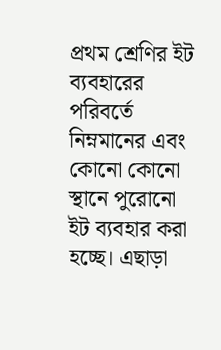প্রথম শ্রেণির ইট ব্যবহারের পরিবর্তে নিম্নমানের এবং কোনো কোনো স্থানে পুরোনো ইট ব্যবহার করা হচ্ছে। এছাড়া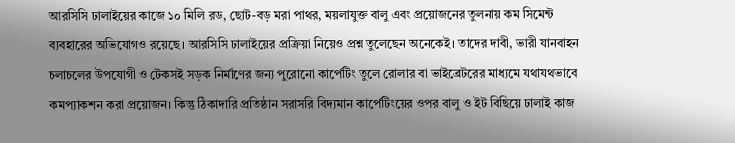আরসিসি ঢালাইয়ের কাজে ১০ মিলি রড, ছোট-বড় মরা পাথর, ময়লাযুক্ত বালু এবং প্রয়োজনের তুলনায় কম সিমেন্ট ব্যবহারের অভিযোগও রয়েছে। আরসিসি ঢালাইয়ের প্রক্রিয়া নিয়েও প্রশ্ন তুলেছেন অনেকেই। তাদের দাবী, ভারী যানবাহন চলাচলের উপযোগী ও টেকসই সড়ক নির্মাণের জন্য পুরোনো কার্পেটিং তুলে রোলার বা ভাইব্রেটরের মাধ্যমে যথাযথভাবে কমপ্যাকশন করা প্রয়োজন। কিন্তু ঠিকাদারি প্রতিষ্ঠান সরাসরি বিদ্যমান কার্পেটিংয়ের ওপর বালু ও ইট বিছিয়ে ঢালাই কাজ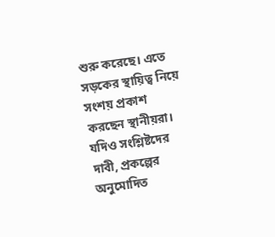শুরু করেছে। এতে সড়কের স্থায়িত্ব নিয়ে সংশয় প্রকাশ করছেন স্থানীয়রা। যদিও সংশ্লিষ্টদের দাবী, প্রকল্পের অনুমোদিত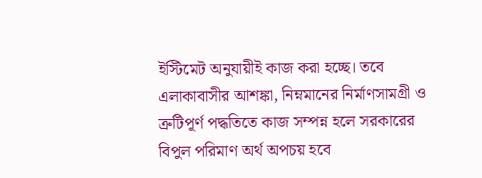ইস্টিমেট অনুযায়ীই কাজ করা হচ্ছে। তবে এলাকাবাসীর আশঙ্কা, নিম্নমানের নির্মাণসামগ্রী ও ত্রুটিপূর্ণ পদ্ধতিতে কাজ সম্পন্ন হলে সরকারের বিপুল পরিমাণ অর্থ অপচয় হবে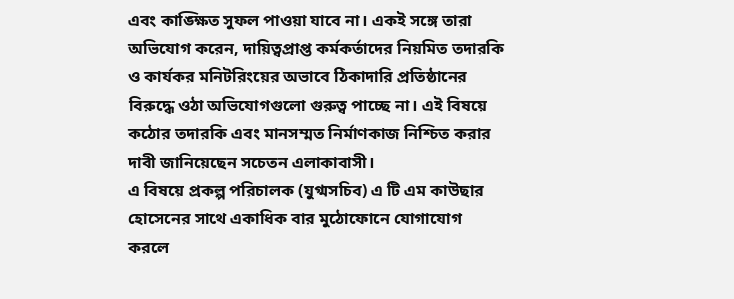এবং কাঙ্ক্ষিত সুফল পাওয়া যাবে না। একই সঙ্গে তারা অভিযোগ করেন, দায়িত্বপ্রাপ্ত কর্মকর্তাদের নিয়মিত তদারকি ও কার্যকর মনিটরিংয়ের অভাবে ঠিকাদারি প্রতিষ্ঠানের বিরুদ্ধে ওঠা অভিযোগগুলো গুরুত্ব পাচ্ছে না। এই বিষয়ে কঠোর তদারকি এবং মানসম্মত নির্মাণকাজ নিশ্চিত করার দাবী জানিয়েছেন সচেতন এলাকাবাসী।
এ বিষয়ে প্রকল্প পরিচালক (যুগ্মসচিব) এ টি এম কাউছার হোসেনের সাথে একাধিক বার মুঠোফোনে যোগাযোগ করলে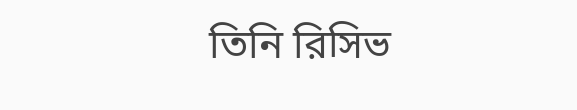তিনি রিসিভ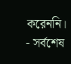করেননি।
- সর্বশেষ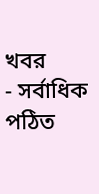খবর
- সর্বাধিক পঠিত